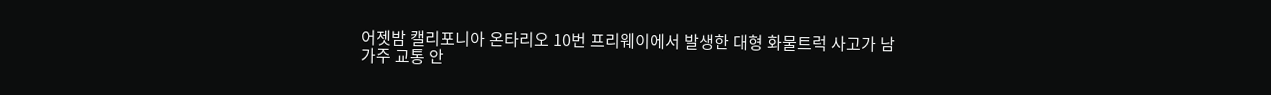어젯밤 캘리포니아 온타리오 10번 프리웨이에서 발생한 대형 화물트럭 사고가 남가주 교통 안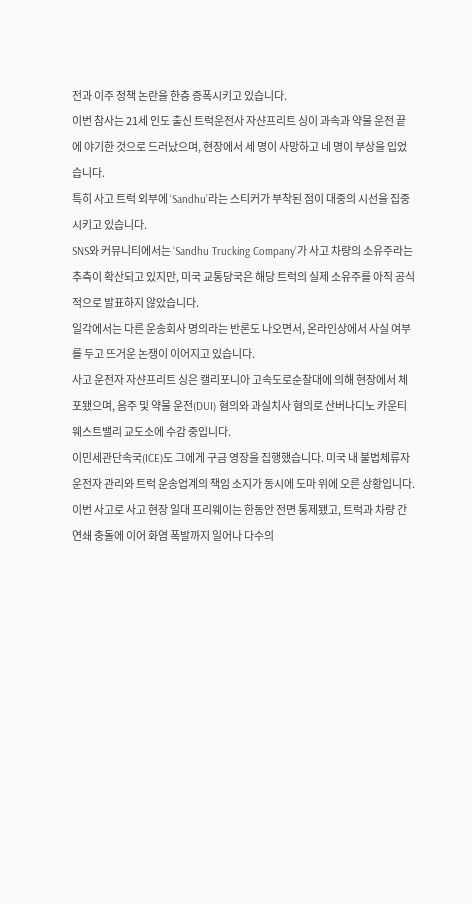전과 이주 정책 논란을 한층 증폭시키고 있습니다.
이번 참사는 21세 인도 출신 트럭운전사 자샨프리트 싱이 과속과 약물 운전 끝에 야기한 것으로 드러났으며, 현장에서 세 명이 사망하고 네 명이 부상을 입었습니다.
특히 사고 트럭 외부에 ‘Sandhu’라는 스티커가 부착된 점이 대중의 시선을 집중시키고 있습니다.
SNS와 커뮤니티에서는 ‘Sandhu Trucking Company’가 사고 차량의 소유주라는 추측이 확산되고 있지만, 미국 교통당국은 해당 트럭의 실제 소유주를 아직 공식적으로 발표하지 않았습니다.
일각에서는 다른 운송회사 명의라는 반론도 나오면서, 온라인상에서 사실 여부를 두고 뜨거운 논쟁이 이어지고 있습니다.
사고 운전자 자샨프리트 싱은 캘리포니아 고속도로순찰대에 의해 현장에서 체포됐으며, 음주 및 약물 운전(DUI) 혐의와 과실치사 혐의로 산버나디노 카운티 웨스트밸리 교도소에 수감 중입니다.
이민세관단속국(ICE)도 그에게 구금 영장을 집행했습니다. 미국 내 불법체류자 운전자 관리와 트럭 운송업계의 책임 소지가 동시에 도마 위에 오른 상황입니다.
이번 사고로 사고 현장 일대 프리웨이는 한동안 전면 통제됐고, 트럭과 차량 간 연쇄 충돌에 이어 화염 폭발까지 일어나 다수의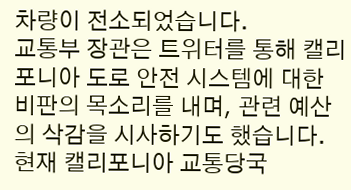차량이 전소되었습니다.
교통부 장관은 트위터를 통해 캘리포니아 도로 안전 시스템에 대한 비판의 목소리를 내며, 관련 예산의 삭감을 시사하기도 했습니다.
현재 캘리포니아 교통당국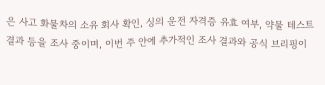은 사고 화물차의 소유 회사 확인, 싱의 운전 자격증 유효 여부, 약물 테스트 결과 등을 조사 중이며, 이번 주 안에 추가적인 조사 결과와 공식 브리핑이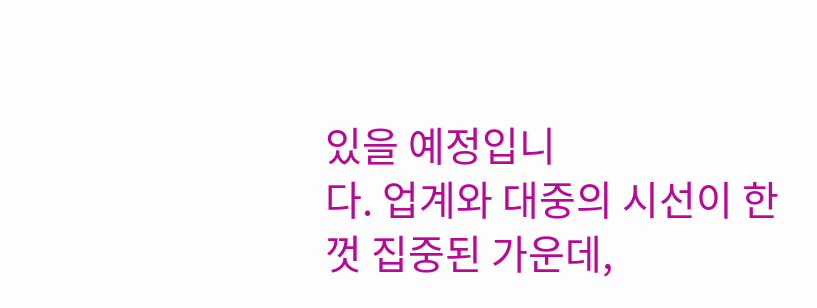있을 예정입니
다. 업계와 대중의 시선이 한껏 집중된 가운데,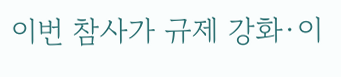이번 참사가 규제 강화·이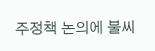주정책 논의에 불씨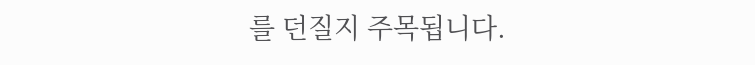를 던질지 주목됩니다.